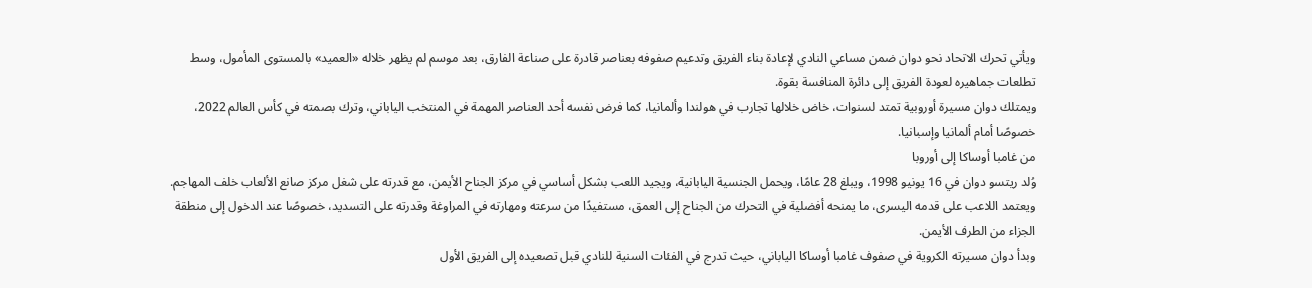ويأتي تحرك الاتحاد نحو دوان ضمن مساعي النادي لإعادة بناء الفريق وتدعيم صفوفه بعناصر قادرة على صناعة الفارق، بعد موسم لم يظهر خلاله «العميد» بالمستوى المأمول، وسط تطلعات جماهيره لعودة الفريق إلى دائرة المنافسة بقوة.
ويمتلك دوان مسيرة أوروبية تمتد لسنوات، خاض خلالها تجارب في هولندا وألمانيا، كما فرض نفسه أحد العناصر المهمة في المنتخب الياباني، وترك بصمته في كأس العالم 2022، خصوصًا أمام ألمانيا وإسبانيا.
من غامبا أوساكا إلى أوروبا
وُلد ريتسو دوان في 16 يونيو 1998، ويبلغ 28 عامًا، ويحمل الجنسية اليابانية، ويجيد اللعب بشكل أساسي في مركز الجناح الأيمن، مع قدرته على شغل مركز صانع الألعاب خلف المهاجم.
ويعتمد اللاعب على قدمه اليسرى، ما يمنحه أفضلية في التحرك من الجناح إلى العمق، مستفيدًا من سرعته ومهارته في المراوغة وقدرته على التسديد، خصوصًا عند الدخول إلى منطقة الجزاء من الطرف الأيمن.
وبدأ دوان مسيرته الكروية في صفوف غامبا أوساكا الياباني، حيث تدرج في الفئات السنية للنادي قبل تصعيده إلى الفريق الأول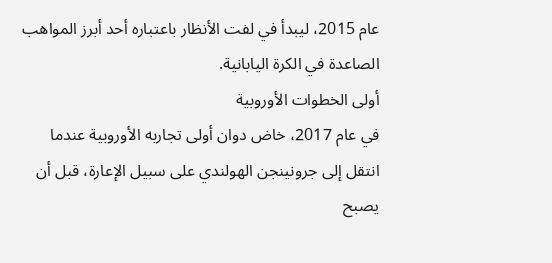عام 2015، ليبدأ في لفت الأنظار باعتباره أحد أبرز المواهب الصاعدة في الكرة اليابانية.
أولى الخطوات الأوروبية
في عام 2017، خاض دوان أولى تجاربه الأوروبية عندما انتقل إلى جرونينجن الهولندي على سبيل الإعارة، قبل أن يصبح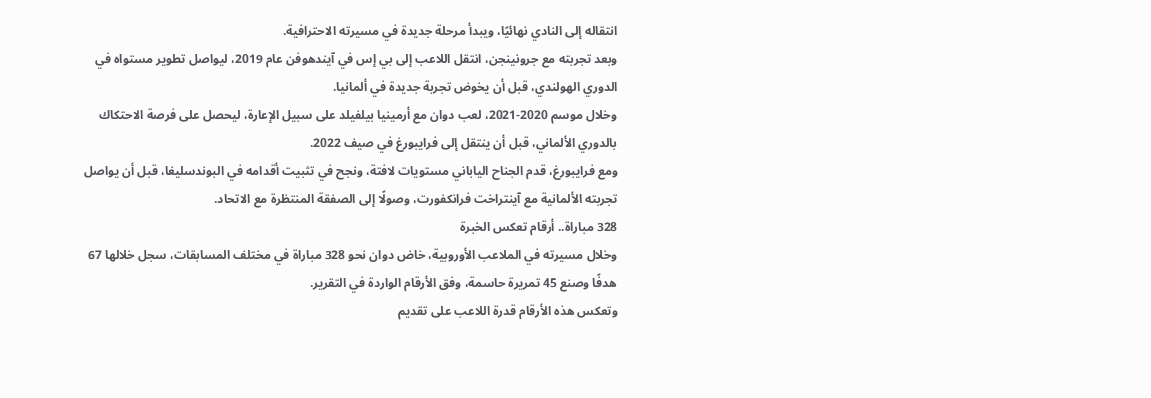انتقاله إلى النادي نهائيًا، ويبدأ مرحلة جديدة في مسيرته الاحترافية.
وبعد تجربته مع جرونينجن، انتقل اللاعب إلى بي إس في آيندهوفن عام 2019، ليواصل تطوير مستواه في الدوري الهولندي، قبل أن يخوض تجربة جديدة في ألمانيا.
وخلال موسم 2020-2021، لعب دوان مع أرمينيا بيلفيلد على سبيل الإعارة، ليحصل على فرصة الاحتكاك بالدوري الألماني، قبل أن ينتقل إلى فرايبورغ في صيف 2022.
ومع فرايبورغ، قدم الجناح الياباني مستويات لافتة، ونجح في تثبيت أقدامه في البوندسليغا، قبل أن يواصل تجربته الألمانية مع آينتراخت فرانكفورت، وصولًا إلى الصفقة المنتظرة مع الاتحاد.
328 مباراة.. أرقام تعكس الخبرة
وخلال مسيرته في الملاعب الأوروبية، خاض دوان نحو 328 مباراة في مختلف المسابقات، سجل خلالها 67 هدفًا وصنع 45 تمريرة حاسمة، وفق الأرقام الواردة في التقرير.
وتعكس هذه الأرقام قدرة اللاعب على تقديم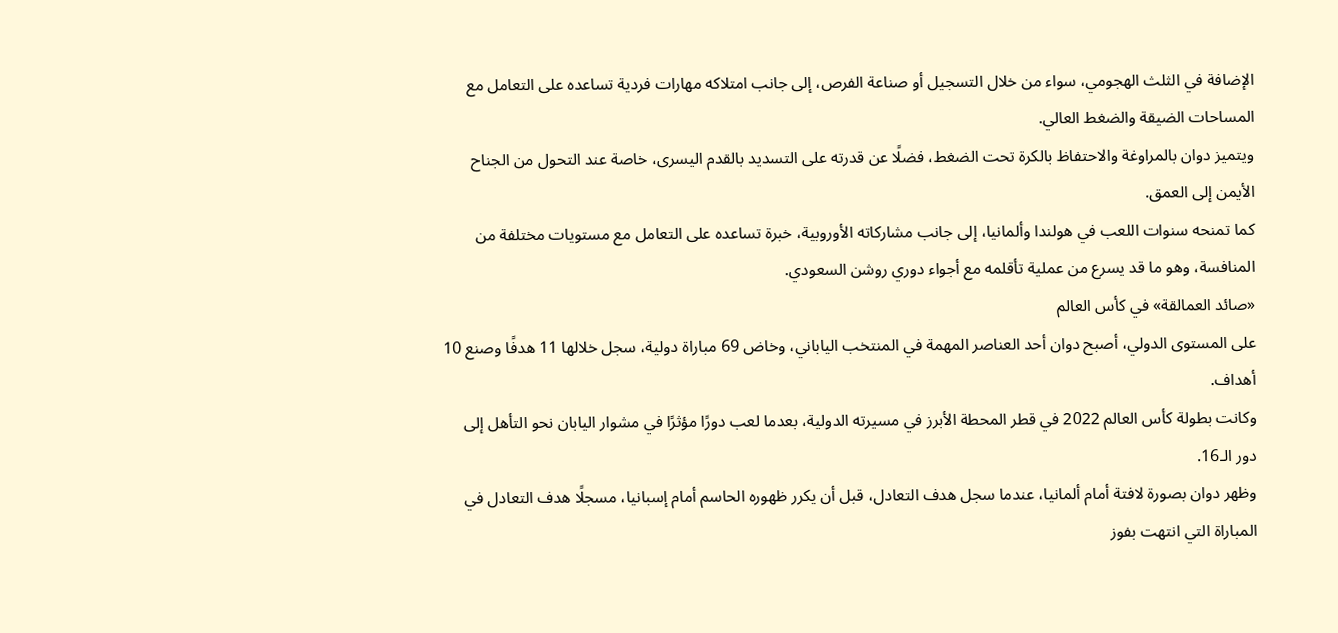الإضافة في الثلث الهجومي، سواء من خلال التسجيل أو صناعة الفرص، إلى جانب امتلاكه مهارات فردية تساعده على التعامل مع المساحات الضيقة والضغط العالي.
ويتميز دوان بالمراوغة والاحتفاظ بالكرة تحت الضغط، فضلًا عن قدرته على التسديد بالقدم اليسرى، خاصة عند التحول من الجناح الأيمن إلى العمق.
كما تمنحه سنوات اللعب في هولندا وألمانيا، إلى جانب مشاركاته الأوروبية، خبرة تساعده على التعامل مع مستويات مختلفة من المنافسة، وهو ما قد يسرع من عملية تأقلمه مع أجواء دوري روشن السعودي.
«صائد العمالقة» في كأس العالم
على المستوى الدولي، أصبح دوان أحد العناصر المهمة في المنتخب الياباني، وخاض 69 مباراة دولية، سجل خلالها 11 هدفًا وصنع 10 أهداف.
وكانت بطولة كأس العالم 2022 في قطر المحطة الأبرز في مسيرته الدولية، بعدما لعب دورًا مؤثرًا في مشوار اليابان نحو التأهل إلى دور الـ16.
وظهر دوان بصورة لافتة أمام ألمانيا، عندما سجل هدف التعادل، قبل أن يكرر ظهوره الحاسم أمام إسبانيا، مسجلًا هدف التعادل في المباراة التي انتهت بفوز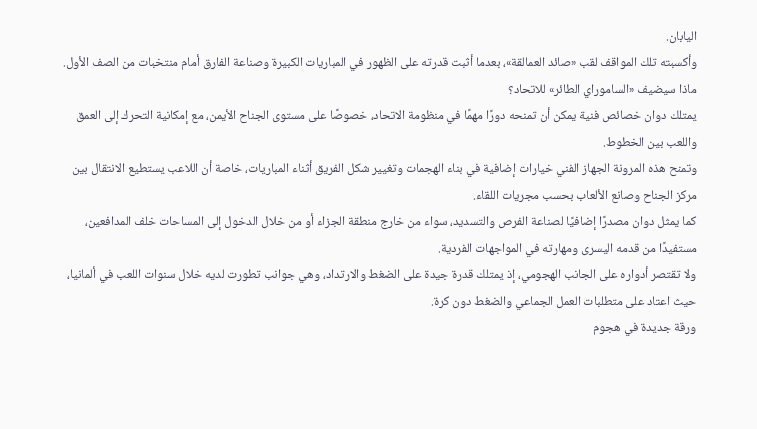اليابان.
وأكسبته تلك المواقف لقب «صائد العمالقة»، بعدما أثبت قدرته على الظهور في المباريات الكبيرة وصناعة الفارق أمام منتخبات من الصف الأول.
ماذا سيضيف «الساموراي الطائر» للاتحاد؟
يمتلك دوان خصائص فنية يمكن أن تمنحه دورًا مهمًا في منظومة الاتحاد، خصوصًا على مستوى الجناح الأيمن، مع إمكانية التحرك إلى العمق واللعب بين الخطوط.
وتمنح هذه المرونة الجهاز الفني خيارات إضافية في بناء الهجمات وتغيير شكل الفريق أثناء المباريات، خاصة أن اللاعب يستطيع الانتقال بين مركز الجناح وصانع الألعاب بحسب مجريات اللقاء.
كما يمثل دوان مصدرًا إضافيًا لصناعة الفرص والتسديد، سواء من خارج منطقة الجزاء أو من خلال الدخول إلى المساحات خلف المدافعين، مستفيدًا من قدمه اليسرى ومهارته في المواجهات الفردية.
ولا تقتصر أدواره على الجانب الهجومي، إذ يمتلك قدرة جيدة على الضغط والارتداد، وهي جوانب تطورت لديه خلال سنوات اللعب في ألمانيا، حيث اعتاد على متطلبات العمل الجماعي والضغط دون كرة.
ورقة جديدة في هجوم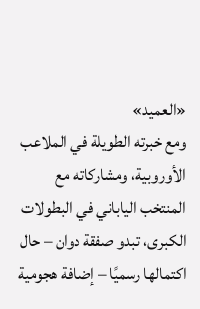«العميد»
ومع خبرته الطويلة في الملاعب الأوروبية، ومشاركاته مع المنتخب الياباني في البطولات الكبرى، تبدو صفقة دوان – حال اكتمالها رسميًا – إضافة هجومية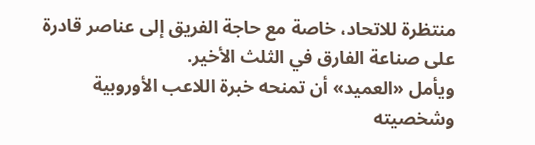منتظرة للاتحاد، خاصة مع حاجة الفريق إلى عناصر قادرة على صناعة الفارق في الثلث الأخير.
ويأمل «العميد» أن تمنحه خبرة اللاعب الأوروبية وشخصيته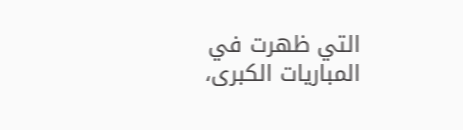التي ظهرت في المباريات الكبرى،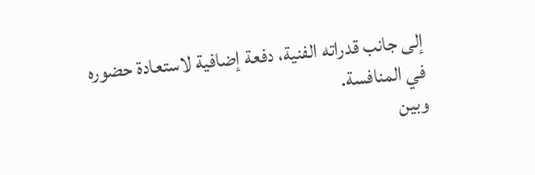إلى جانب قدراته الفنية، دفعة إضافية لاستعادة حضوره في المنافسة.
وبين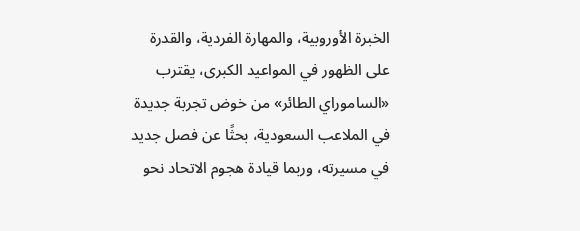الخبرة الأوروبية، والمهارة الفردية، والقدرة على الظهور في المواعيد الكبرى، يقترب «الساموراي الطائر» من خوض تجربة جديدة في الملاعب السعودية، بحثًا عن فصل جديد في مسيرته، وربما قيادة هجوم الاتحاد نحو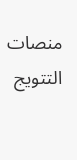منصات التتويج